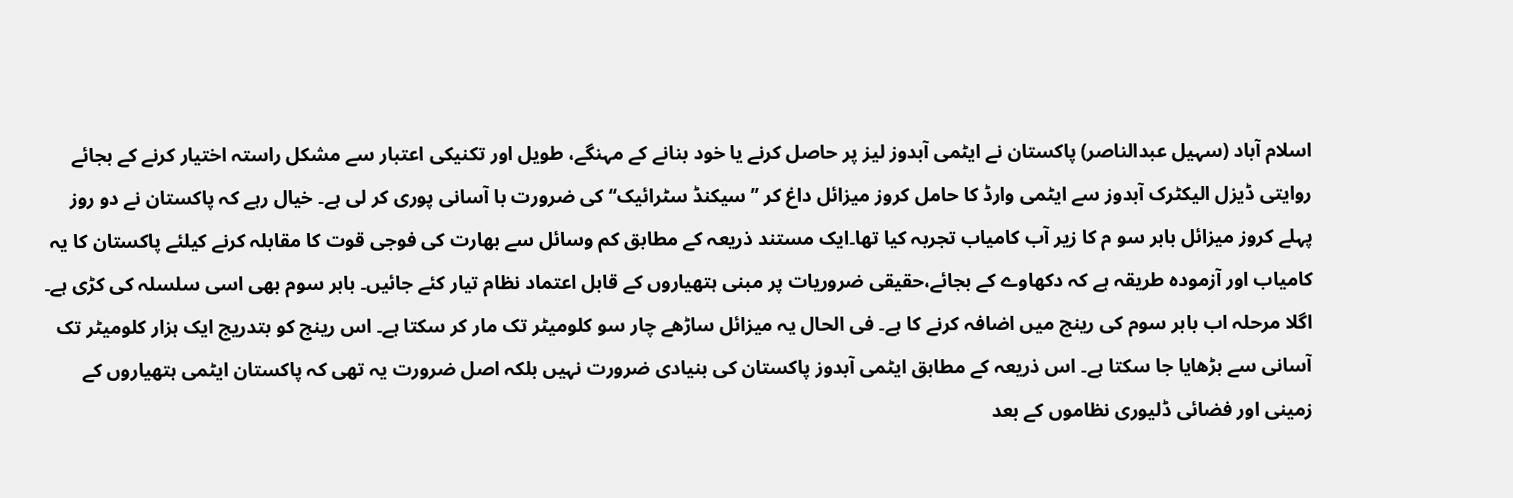اسلام آباد (سہیل عبدالناصر) پاکستان نے ایٹمی آبدوز لیز پر حاصل کرنے یا خود بنانے کے مہنگے، طویل اور تکنیکی اعتبار سے مشکل راستہ اختیار کرنے کے بجائے روایتی ڈیزل الیکٹرک آبدوز سے ایٹمی وارڈ کا حامل کروز میزائل داغ کر ’’ سیکنڈ سٹرائیک‘‘ کی ضرورت با آسانی پوری کر لی ہے۔ خیال رہے کہ پاکستان نے دو روز پہلے کروز میزائل بابر سو م کا زیر آب کامیاب تجربہ کیا تھا۔ایک مستند ذریعہ کے مطابق کم وسائل سے بھارت کی فوجی قوت کا مقابلہ کرنے کیلئے پاکستان کا یہ کامیاب اور آزمودہ طریقہ ہے کہ دکھاوے کے بجائے،حقیقی ضروریات پر مبنی ہتھیاروں کے قابل اعتماد نظام تیار کئے جائیں۔ بابر سوم بھی اسی سلسلہ کی کڑی ہے۔ اگلا مرحلہ اب بابر سوم کی رینج میں اضافہ کرنے کا ہے۔ فی الحال یہ میزائل ساڑھے چار سو کلومیٹر تک مار کر سکتا ہے۔ اس رینج کو بتدریج ایک ہزار کلومیٹر تک آسانی سے بڑھایا جا سکتا ہے۔ اس ذریعہ کے مطابق ایٹمی آبدوز پاکستان کی بنیادی ضرورت نہیں بلکہ اصل ضرورت یہ تھی کہ پاکستان ایٹمی ہتھیاروں کے زمینی اور فضائی ڈلیوری نظاموں کے بعد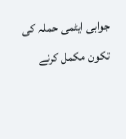جوابی ایٹمی حملہ کی تکون مکمل کرنے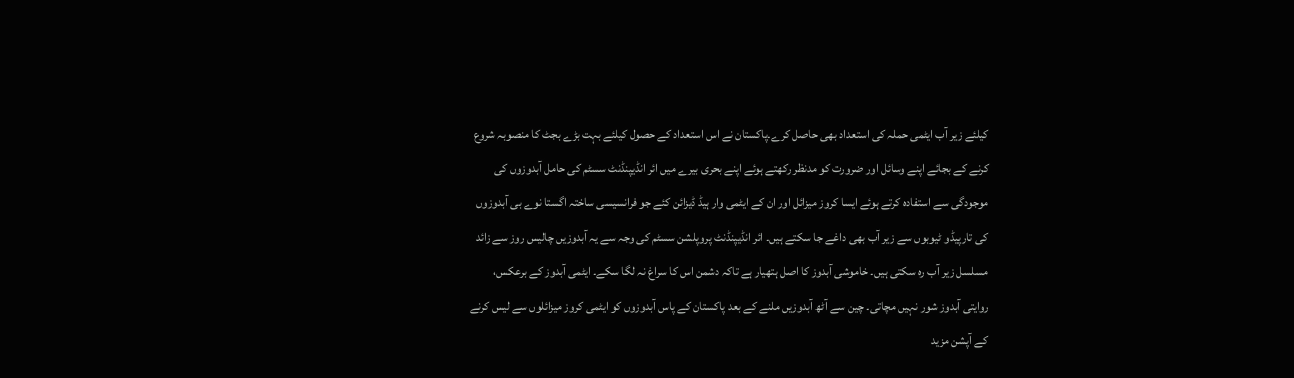کیلئے زیر آب ایٹمی حملہ کی استعداد بھی حاصل کرے۔پاکستان نے اس استعداد کے حصول کیلئے بہت بڑے بجٹ کا منصوبہ شروع کرنے کے بجائے اپنے وسائل اور ضرورت کو مدنظر رکھتے ہوئے اپنے بحری بیرے میں ائر انڈیپنڈنٹ سسٹم کی حامل آبدوزوں کی موجودگی سے استفادہ کرتے ہوئے ایسا کروز میزائل اور ان کے ایٹمی وار ہیڈ ڈیزائن کئے جو فرانسیسی ساختہ اگستا نوے بی آبدوزوں کی تارپیڈو ٹیوبوں سے زیر آب بھی داغے جا سکتے ہیں۔ ائر انڈیپنڈنٹ پروپلشن سسٹم کی وجہ سے یہ آبدوزیں چالیس روز سے زائد مسلسل زیر آب رہ سکتی ہیں۔ خاموشی آبدوز کا اصل ہتھیار ہے تاکہ دشمن اس کا سراغ نہ لگا سکے۔ ایٹمی آبدوز کے برعکس، روایتی آبدوز شور نہیں مچاتی۔ چین سے آٹھ آبدوزیں ملنے کے بعد پاکستان کے پاس آبدوزوں کو ایٹمی کروز میزائلوں سے لیس کرنے کے آپشن مزید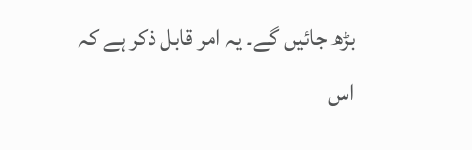بڑھ جائیں گے۔ یہ امر قابل ذکر ہے کہ اس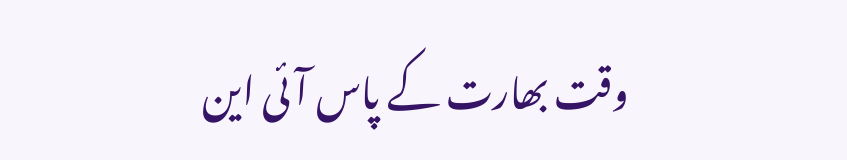وقت بھارت کے پاس آئی این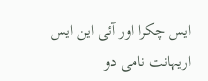ایس چکرا اور آئی این ایس اریہانت نامی دو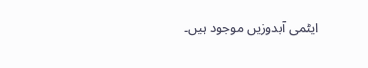ایٹمی آبدوزیں موجود ہیں۔